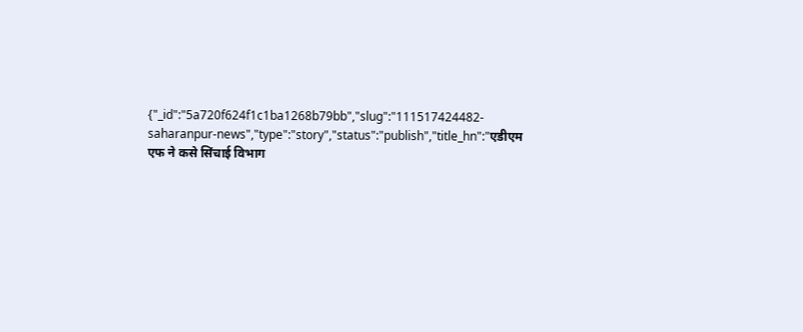{"_id":"5a720f624f1c1ba1268b79bb","slug":"111517424482-saharanpur-news","type":"story","status":"publish","title_hn":"एडीएम एफ ने कसे सिंचाई विभाग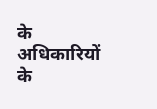के अधिकारियों के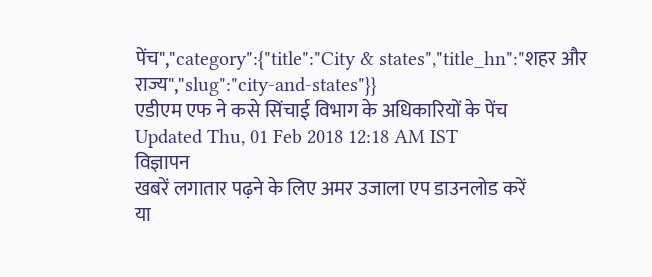पेंच","category":{"title":"City & states","title_hn":"शहर और राज्य","slug":"city-and-states"}}
एडीएम एफ ने कसे सिंचाई विभाग के अधिकारियों के पेंच
Updated Thu, 01 Feb 2018 12:18 AM IST
विज्ञापन
खबरें लगातार पढ़ने के लिए अमर उजाला एप डाउनलोड करें
या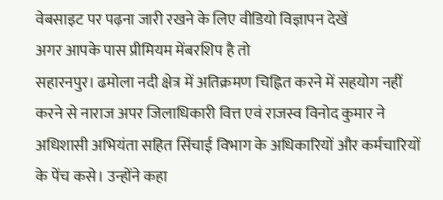वेबसाइट पर पढ़ना जारी रखने के लिए वीडियो विज्ञापन देखें
अगर आपके पास प्रीमियम मेंबरशिप है तो
सहारनपुर। ढमोला नदी क्षेत्र में अतिक्रमण चिह्नित करने में सहयोग नहीं करने से नाराज अपर जिलाधिकारी वित्त एवं राजस्व विनोद कुमार ने अधिशासी अभियंता सहित सिंचाई विभाग के अधिकारियों और कर्मचारियों के पेंच कसे। उन्होंने कहा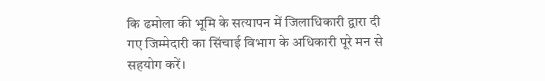कि ढमोला की भूमि के सत्यापन में जिलाधिकारी द्वारा दी गए जिम्मेदारी का सिंचाई विभाग के अधिकारी पूरे मन से सहयोग करें।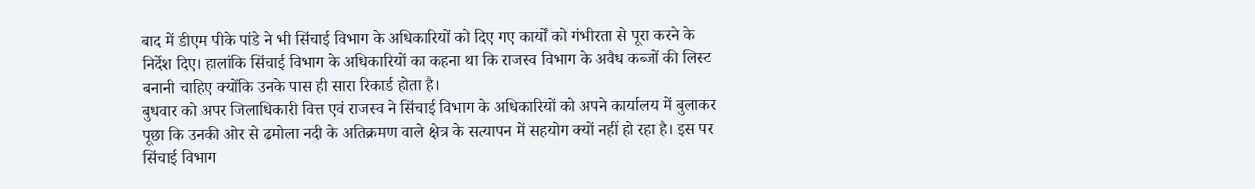बाद में डीएम पीके पांडे ने भी सिंचाई विभाग के अधिकारियों को दिए गए कार्यों को गंभीरता से पूरा करने के निर्देश दिए। हालांकि सिंचाई विभाग के अधिकारियों का कहना था कि राजस्व विभाग के अवैध कब्जों की लिस्ट बनानी चाहिए क्योंकि उनके पास ही सारा रिकार्ड होता है।
बुधवार को अपर जिलाधिकारी वित्त एवं राजस्व ने सिंचाई विभाग के अधिकारियों को अपने कार्यालय में बुलाकर पूछा कि उनकी ओर से ढमोला नदी के अतिक्रमण वाले क्षेत्र के सत्यापन में सहयोग क्यों नहीं हो रहा है। इस पर सिंचाई विभाग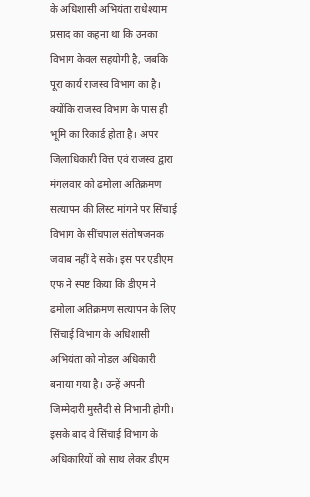के अधिशासी अभियंता राधेश्याम प्रसाद का कहना था कि उनका विभाग केवल सहयोगी है, जबकि पूरा कार्य राजस्व विभाग का है। क्योंकि राजस्व विभाग के पास ही भूमि का रिकार्ड होता है। अपर जिलाधिकारी वित्त एवं राजस्व द्वारा मंगलवार को ढमोला अतिक्रमण सत्यापन की लिस्ट मांगने पर सिंचाई विभाग के सींचपाल संतोषजनक जवाब नहीं दे सके। इस पर एडीएम एफ ने स्पष्ट किया कि डीएम ने ढमोला अतिक्रमण सत्यापन के लिए सिंचाई विभाग के अधिशासी अभियंता को नोडल अधिकारी बनाया गया है। उन्हें अपनी जिम्मेदारी मुस्तैदी से निभानी होगी। इसके बाद वे सिंचाई विभाग के अधिकारियों को साथ लेकर डीएम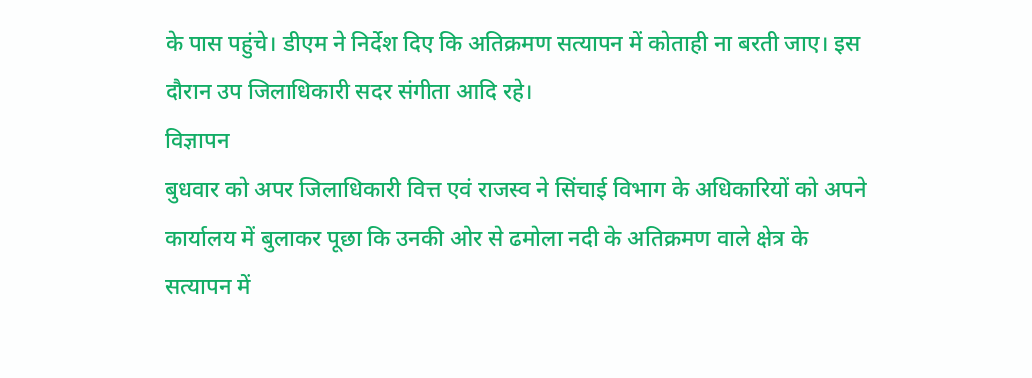के पास पहुंचे। डीएम ने निर्देश दिए कि अतिक्रमण सत्यापन में कोताही ना बरती जाए। इस दौरान उप जिलाधिकारी सदर संगीता आदि रहे।
विज्ञापन
बुधवार को अपर जिलाधिकारी वित्त एवं राजस्व ने सिंचाई विभाग के अधिकारियों को अपने कार्यालय में बुलाकर पूछा कि उनकी ओर से ढमोला नदी के अतिक्रमण वाले क्षेत्र के सत्यापन में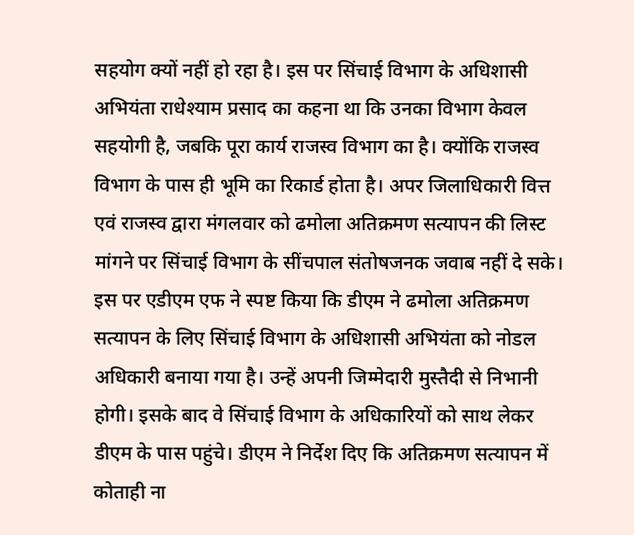सहयोग क्यों नहीं हो रहा है। इस पर सिंचाई विभाग के अधिशासी अभियंता राधेश्याम प्रसाद का कहना था कि उनका विभाग केवल सहयोगी है, जबकि पूरा कार्य राजस्व विभाग का है। क्योंकि राजस्व विभाग के पास ही भूमि का रिकार्ड होता है। अपर जिलाधिकारी वित्त एवं राजस्व द्वारा मंगलवार को ढमोला अतिक्रमण सत्यापन की लिस्ट मांगने पर सिंचाई विभाग के सींचपाल संतोषजनक जवाब नहीं दे सके। इस पर एडीएम एफ ने स्पष्ट किया कि डीएम ने ढमोला अतिक्रमण सत्यापन के लिए सिंचाई विभाग के अधिशासी अभियंता को नोडल अधिकारी बनाया गया है। उन्हें अपनी जिम्मेदारी मुस्तैदी से निभानी होगी। इसके बाद वे सिंचाई विभाग के अधिकारियों को साथ लेकर डीएम के पास पहुंचे। डीएम ने निर्देश दिए कि अतिक्रमण सत्यापन में कोताही ना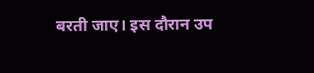बरती जाए। इस दौरान उप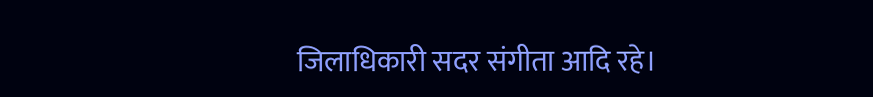जिलाधिकारी सदर संगीता आदि रहे।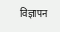विज्ञापन